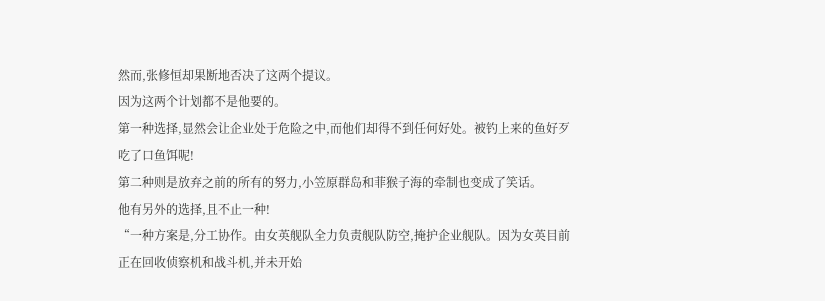然而,张修恒却果断地否决了这两个提议。
因为这两个计划都不是他要的。
第一种选择,显然会让企业处于危险之中,而他们却得不到任何好处。被钓上来的鱼好歹吃了口鱼饵呢!
第二种则是放弃之前的所有的努力,小笠原群岛和菲猴子海的牵制也变成了笑话。
他有另外的选择,且不止一种!
“一种方案是,分工协作。由女英舰队全力负责舰队防空,掩护企业舰队。因为女英目前正在回收侦察机和战斗机,并未开始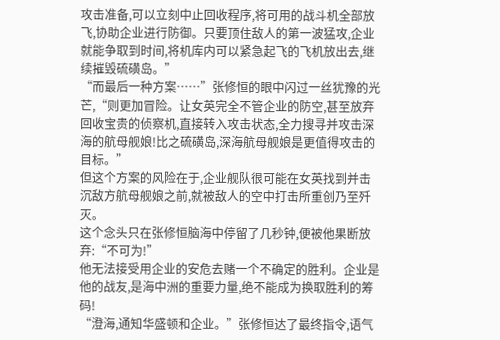攻击准备,可以立刻中止回收程序,将可用的战斗机全部放飞,协助企业进行防御。只要顶住敌人的第一波猛攻,企业就能争取到时间,将机库内可以紧急起飞的飞机放出去,继续摧毁硫磺岛。”
“而最后一种方案……”张修恒的眼中闪过一丝犹豫的光芒,“则更加冒险。让女英完全不管企业的防空,甚至放弃回收宝贵的侦察机,直接转入攻击状态,全力搜寻并攻击深海的航母舰娘!比之硫磺岛,深海航母舰娘是更值得攻击的目标。”
但这个方案的风险在于,企业舰队很可能在女英找到并击沉敌方航母舰娘之前,就被敌人的空中打击所重创乃至歼灭。
这个念头只在张修恒脑海中停留了几秒钟,便被他果断放弃:“不可为!”
他无法接受用企业的安危去赌一个不确定的胜利。企业是他的战友,是海中洲的重要力量,绝不能成为换取胜利的筹码!
“澄海,通知华盛顿和企业。”张修恒达了最终指令,语气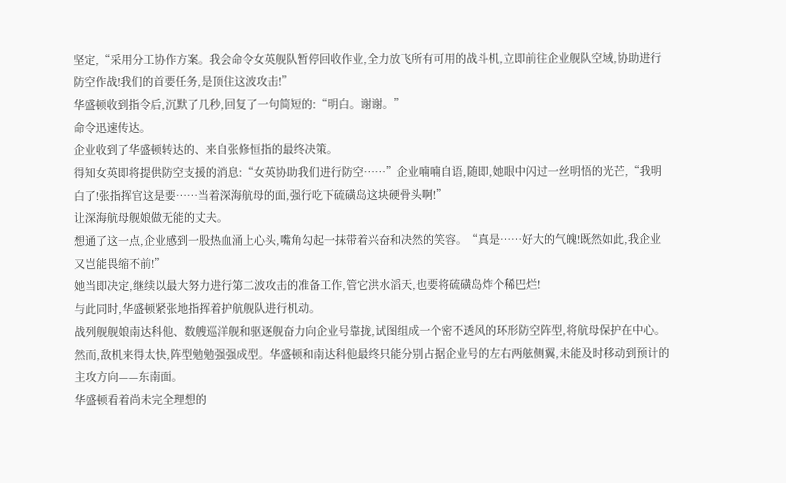坚定,“采用分工协作方案。我会命令女英舰队暂停回收作业,全力放飞所有可用的战斗机,立即前往企业舰队空域,协助进行防空作战!我们的首要任务,是顶住这波攻击!”
华盛顿收到指令后,沉默了几秒,回复了一句简短的:“明白。谢谢。”
命令迅速传达。
企业收到了华盛顿转达的、来自张修恒指的最终决策。
得知女英即将提供防空支援的消息:“女英协助我们进行防空……”企业喃喃自语,随即,她眼中闪过一丝明悟的光芒,“我明白了!张指挥官这是要……当着深海航母的面,强行吃下硫磺岛这块硬骨头啊!”
让深海航母舰娘做无能的丈夫。
想通了这一点,企业感到一股热血涌上心头,嘴角勾起一抹带着兴奋和决然的笑容。“真是……好大的气魄!既然如此,我企业又岂能畏缩不前!”
她当即决定,继续以最大努力进行第二波攻击的准备工作,管它洪水滔天,也要将硫磺岛炸个稀巴烂!
与此同时,华盛顿紧张地指挥着护航舰队进行机动。
战列舰舰娘南达科他、数艘巡洋舰和驱逐舰奋力向企业号靠拢,试图组成一个密不透风的环形防空阵型,将航母保护在中心。
然而,敌机来得太快,阵型勉勉强强成型。华盛顿和南达科他最终只能分别占据企业号的左右两舷侧翼,未能及时移动到预计的主攻方向——东南面。
华盛顿看着尚未完全理想的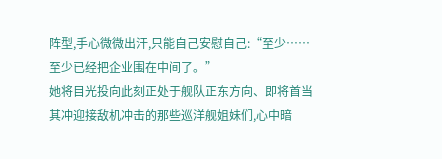阵型,手心微微出汗,只能自己安慰自己:“至少……至少已经把企业围在中间了。”
她将目光投向此刻正处于舰队正东方向、即将首当其冲迎接敌机冲击的那些巡洋舰姐妹们,心中暗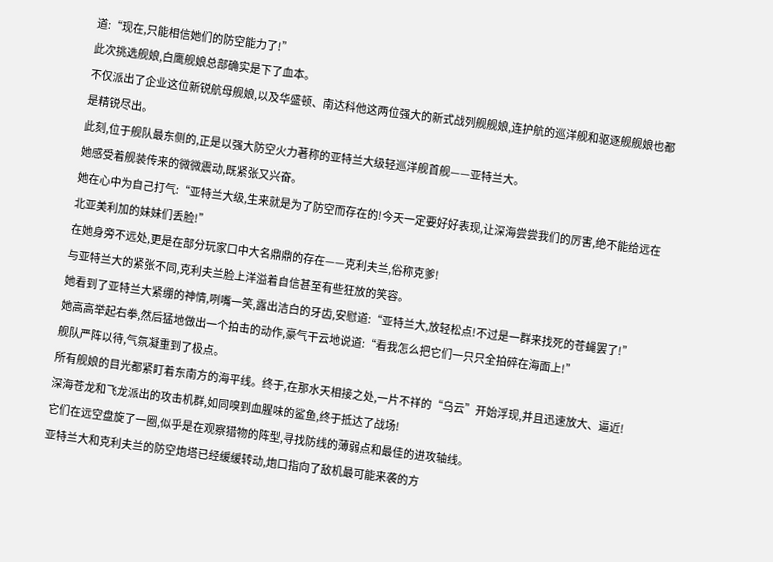道:“现在,只能相信她们的防空能力了!”
此次挑选舰娘,白鹰舰娘总部确实是下了血本。
不仅派出了企业这位新锐航母舰娘,以及华盛顿、南达科他这两位强大的新式战列舰舰娘,连护航的巡洋舰和驱逐舰舰娘也都是精锐尽出。
此刻,位于舰队最东侧的,正是以强大防空火力著称的亚特兰大级轻巡洋舰首舰——亚特兰大。
她感受着舰装传来的微微震动,既紧张又兴奋。
她在心中为自己打气:“亚特兰大级,生来就是为了防空而存在的!今天一定要好好表现,让深海尝尝我们的厉害,绝不能给远在北亚美利加的妹妹们丢脸!”
在她身旁不远处,更是在部分玩家口中大名鼎鼎的存在——克利夫兰,俗称克爹!
与亚特兰大的紧张不同,克利夫兰脸上洋溢着自信甚至有些狂放的笑容。
她看到了亚特兰大紧绷的神情,咧嘴一笑,露出洁白的牙齿,安慰道:“亚特兰大,放轻松点!不过是一群来找死的苍蝇罢了!”
她高高举起右拳,然后猛地做出一个拍击的动作,豪气干云地说道:“看我怎么把它们一只只全拍碎在海面上!”
舰队严阵以待,气氛凝重到了极点。
所有舰娘的目光都紧盯着东南方的海平线。终于,在那水天相接之处,一片不祥的“乌云”开始浮现,并且迅速放大、逼近!
深海苍龙和飞龙派出的攻击机群,如同嗅到血腥味的鲨鱼,终于抵达了战场!
它们在远空盘旋了一圈,似乎是在观察猎物的阵型,寻找防线的薄弱点和最佳的进攻轴线。
亚特兰大和克利夫兰的防空炮塔已经缓缓转动,炮口指向了敌机最可能来袭的方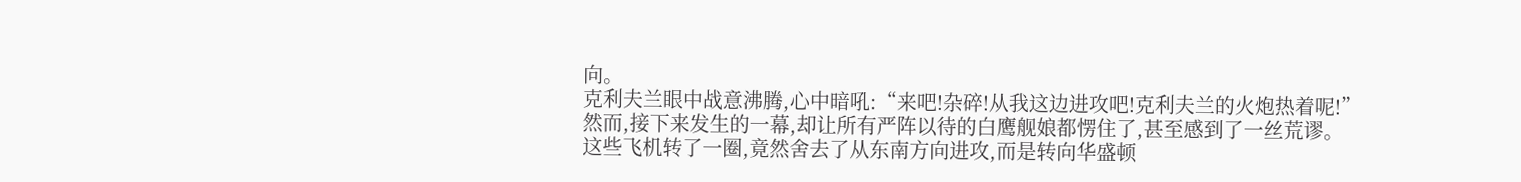向。
克利夫兰眼中战意沸腾,心中暗吼:“来吧!杂碎!从我这边进攻吧!克利夫兰的火炮热着呢!”
然而,接下来发生的一幕,却让所有严阵以待的白鹰舰娘都愣住了,甚至感到了一丝荒谬。
这些飞机转了一圈,竟然舍去了从东南方向进攻,而是转向华盛顿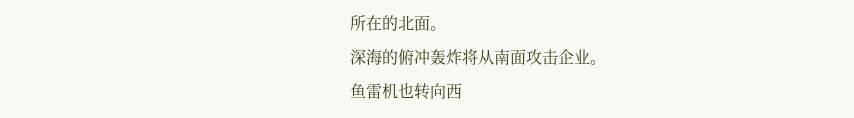所在的北面。
深海的俯冲轰炸将从南面攻击企业。
鱼雷机也转向西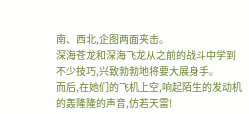南、西北,企图两面夹击。
深海苍龙和深海飞龙从之前的战斗中学到不少技巧,兴致勃勃地将要大展身手。
而后,在她们的飞机上空,响起陌生的发动机的轰隆隆的声音,仿若天雷!